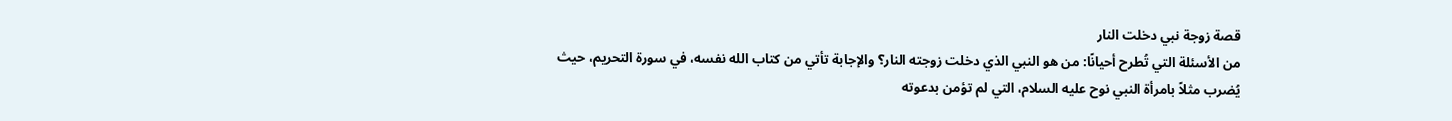قصة زوجة نبي دخلت النار
من الأسئلة التي تُطرح أحيانًا: من هو النبي الذي دخلت زوجته النار؟ والإجابة تأتي من كتاب الله نفسه، في سورة التحريم، حيث يُضرب مثلاً بامرأة النبي نوح عليه السلام، التي لم تؤمن بدعوته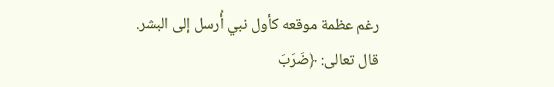رغم عظمة موقعه كأول نبي أُرسل إلى البشر.
قال تعالى: ﴿ضَرَبَ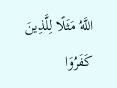اللَّهُ مَثَلًا لِلَّذِينَ كَفَرُوَا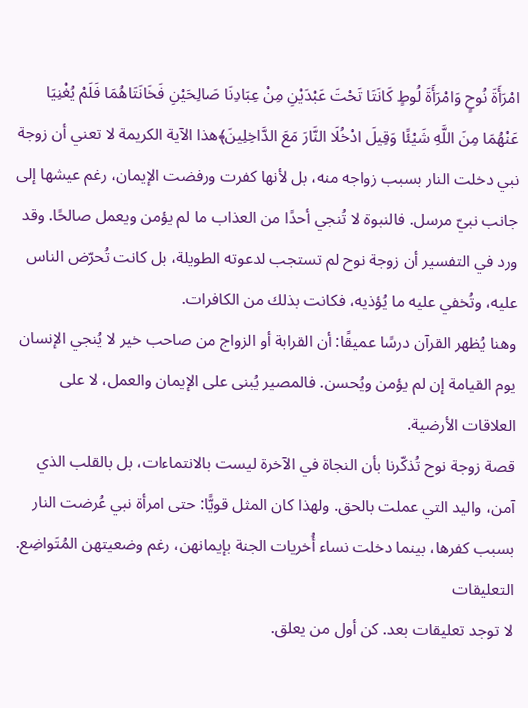امْرَأَةَ نُوحٍ وَامْرَأَةَ لُوطٍ كَانَتَا تَحْتَ عَبْدَيْنِ مِنْ عِبَادِنَا صَالِحَيْنِ فَخَانَتَاهُمَا فَلَمْ يُغْنِيَا عَنْهُمَا مِنَ اللَّهِ شَيْئًا وَقِيلَ ادْخُلَا النَّارَ مَعَ الدَّاخِلِينَ﴾هذا الآية الكريمة لا تعني أن زوجة نبي دخلت النار بسبب زواجه منه، بل لأنها كفرت ورفضت الإيمان، رغم عيشها إلى جانب نبيّ مرسل. فالنبوة لا تُنجي أحدًا من العذاب ما لم يؤمن ويعمل صالحًا. وقد ورد في التفسير أن زوجة نوح لم تستجب لدعوته الطويلة، بل كانت تُحرّض الناس عليه، وتُخفي عليه ما يُؤذيه، فكانت بذلك من الكافرات.
وهنا يُظهر القرآن درسًا عميقًا: أن القرابة أو الزواج من صاحب خير لا يُنجي الإنسان يوم القيامة إن لم يؤمن ويُحسن. فالمصير يُبنى على الإيمان والعمل، لا على العلاقات الأرضية.
قصة زوجة نوح تُذكّرنا بأن النجاة في الآخرة ليست بالانتماءات، بل بالقلب الذي آمن، واليد التي عملت بالحق. ولهذا كان المثل قويًّا: حتى امرأة نبي عُرضت النار بسبب كفرها، بينما دخلت نساء أُخريات الجنة بإيمانهن، رغم وضعيتهن المُتَواضِع.
التعليقات
لا توجد تعليقات بعد. كن أول من يعلق.